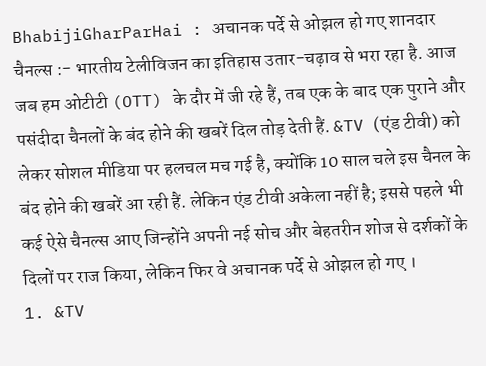BhabijiGharParHai : अचानक पर्दे से ओझल हो गए शानदार चैनल्स :- भारतीय टेलीविजन का इतिहास उतार-चढ़ाव से भरा रहा है. आज जब हम ओटीटी (OTT) के दौर में जी रहे हैं, तब एक के बाद एक पुराने और पसंदीदा चैनलों के बंद होने की खबरें दिल तोड़ देती हैं. &TV (एंड टीवी) को लेकर सोशल मीडिया पर हलचल मच गई है, क्योंकि 10 साल चले इस चैनल के बंद होने की खबरें आ रही हैं. लेकिन एंड टीवी अकेला नहीं है; इससे पहले भी कई ऐसे चैनल्स आए जिन्होंने अपनी नई सोच और बेहतरीन शोज से दर्शकों के दिलों पर राज किया, लेकिन फिर वे अचानक पर्दे से ओझल हो गए ।
1. &TV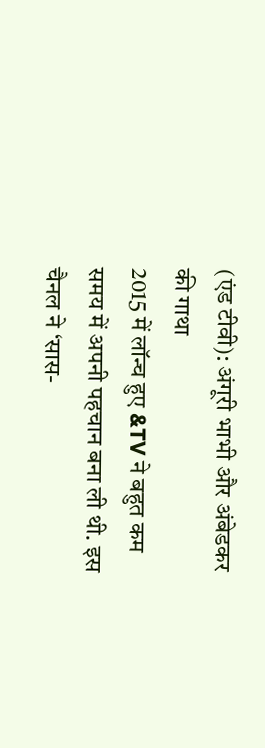(एंड टीवी): अंगूरी भाभी और अंबेडकर की गाथा
2015 में लॉन्च हुए &TV ने बहुत कम समय में अपनी पहचान बना ली थी. इस चैनल ने ‘सास-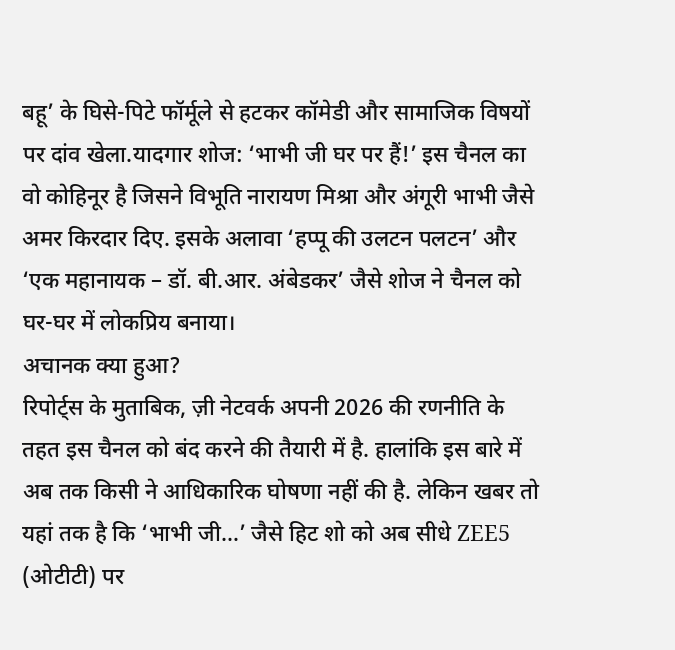बहू’ के घिसे-पिटे फॉर्मूले से हटकर कॉमेडी और सामाजिक विषयों पर दांव खेला.यादगार शोज: ‘भाभी जी घर पर हैं!’ इस चैनल का वो कोहिनूर है जिसने विभूति नारायण मिश्रा और अंगूरी भाभी जैसे अमर किरदार दिए. इसके अलावा ‘हप्पू की उलटन पलटन’ और ‘एक महानायक – डॉ. बी.आर. अंबेडकर’ जैसे शोज ने चैनल को घर-घर में लोकप्रिय बनाया।
अचानक क्या हुआ?
रिपोर्ट्स के मुताबिक, ज़ी नेटवर्क अपनी 2026 की रणनीति के तहत इस चैनल को बंद करने की तैयारी में है. हालांकि इस बारे में अब तक किसी ने आधिकारिक घोषणा नहीं की है. लेकिन खबर तो यहां तक है कि ‘भाभी जी…’ जैसे हिट शो को अब सीधे ZEE5 (ओटीटी) पर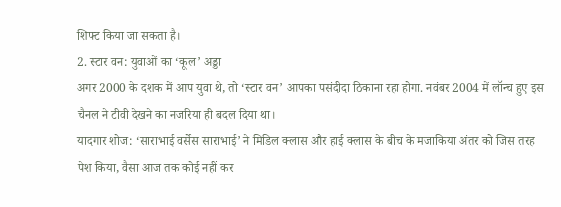शिफ्ट किया जा सकता है।
2. स्टार वन: युवाओं का ‘कूल’ अड्डा
अगर 2000 के दशक में आप युवा थे, तो ‘स्टार वन’ आपका पसंदीदा ठिकाना रहा होगा. नवंबर 2004 में लॉन्च हुए इस चैनल ने टीवी देखने का नजरिया ही बदल दिया था।
यादगार शोज: ‘साराभाई वर्सेस साराभाई’ ने मिडिल क्लास और हाई क्लास के बीच के मजाकिया अंतर को जिस तरह पेश किया, वैसा आज तक कोई नहीं कर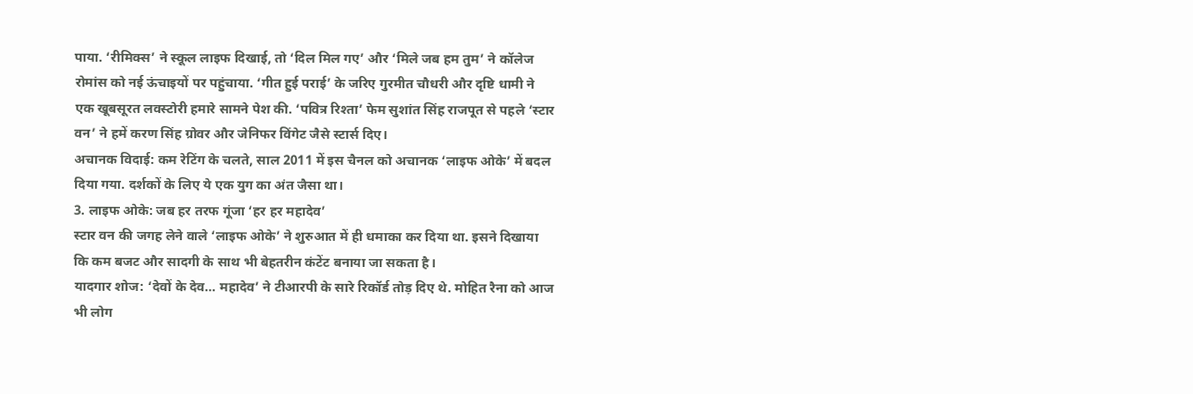पाया. ‘रीमिक्स’ ने स्कूल लाइफ दिखाई, तो ‘दिल मिल गए’ और ‘मिले जब हम तुम’ ने कॉलेज रोमांस को नई ऊंचाइयों पर पहुंचाया. ‘गीत हुई पराई’ के जरिए गुरमीत चौधरी और दृष्टि धामी ने एक खूबसूरत लवस्टोरी हमारे सामने पेश की. ‘पवित्र रिश्ता’ फेम सुशांत सिंह राजपूत से पहले ‘स्टार वन’ ने हमें करण सिंह ग्रोवर और जेनिफर विंगेट जैसे स्टार्स दिए।
अचानक विदाई: कम रेटिंग के चलते, साल 2011 में इस चैनल को अचानक ‘लाइफ ओके’ में बदल दिया गया. दर्शकों के लिए ये एक युग का अंत जैसा था।
3. लाइफ ओके: जब हर तरफ गूंजा ‘हर हर महादेव’
स्टार वन की जगह लेने वाले ‘लाइफ ओके’ ने शुरुआत में ही धमाका कर दिया था. इसने दिखाया कि कम बजट और सादगी के साथ भी बेहतरीन कंटेंट बनाया जा सकता है।
यादगार शोज: ‘देवों के देव… महादेव’ ने टीआरपी के सारे रिकॉर्ड तोड़ दिए थे. मोहित रैना को आज भी लोग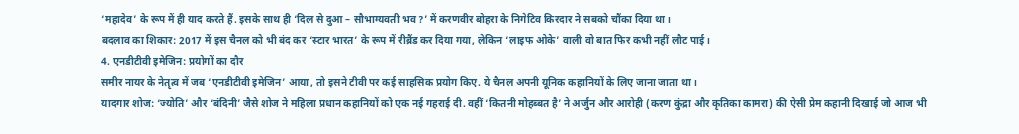‘महादेव’ के रूप में ही याद करते हैं. इसके साथ ही ‘दिल से दुआ – सौभाग्यवती भव?’ में करणवीर बोहरा के निगेटिव किरदार ने सबको चौंका दिया था।
बदलाव का शिकार: 2017 में इस चैनल को भी बंद कर ‘स्टार भारत’ के रूप में रीब्रैंड कर दिया गया, लेकिन ‘लाइफ ओके’ वाली वो बात फिर कभी नहीं लौट पाई।
4. एनडीटीवी इमेजिन: प्रयोगों का दौर
समीर नायर के नेतृत्व में जब ‘एनडीटीवी इमेजिन’ आया, तो इसने टीवी पर कई साहसिक प्रयोग किए. ये चैनल अपनी यूनिक कहानियों के लिए जाना जाता था।
यादगार शोज: ‘ज्योति’ और ‘बंदिनी’ जैसे शोज ने महिला प्रधान कहानियों को एक नई गहराई दी. वहीं ‘कितनी मोहब्बत है’ ने अर्जुन और आरोही (करण कुंद्रा और कृतिका कामरा) की ऐसी प्रेम कहानी दिखाई जो आज भी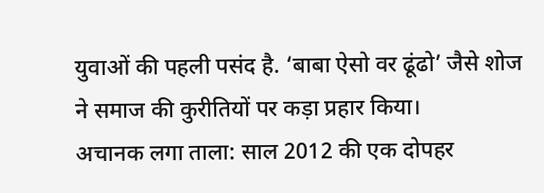युवाओं की पहली पसंद है. ‘बाबा ऐसो वर ढूंढो’ जैसे शोज ने समाज की कुरीतियों पर कड़ा प्रहार किया।
अचानक लगा ताला: साल 2012 की एक दोपहर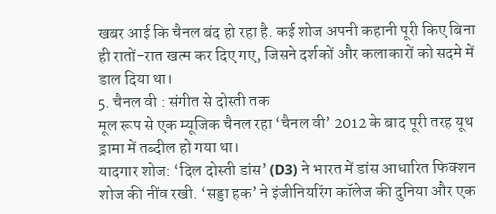खबर आई कि चैनल बंद हो रहा है. कई शोज अपनी कहानी पूरी किए बिना ही रातों-रात खत्म कर दिए गए, जिसने दर्शकों और कलाकारों को सदमे में डाल दिया था।
5. चैनल वी : संगीत से दोस्ती तक
मूल रूप से एक म्यूजिक चैनल रहा ‘चैनल वी’ 2012 के बाद पूरी तरह यूथ ड्रामा में तब्दील हो गया था।
यादगार शोज: ‘दिल दोस्ती डांस’ (D3) ने भारत में डांस आधारित फिक्शन शोज की नींव रखी. ‘सड्डा हक’ ने इंजीनियरिंग कॉलेज की दुनिया और एक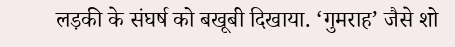लड़की के संघर्ष को बखूबी दिखाया. ‘गुमराह’ जैसे शो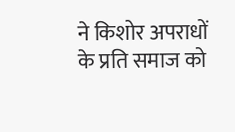ने किशोर अपराधों के प्रति समाज को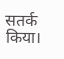सतर्क किया।